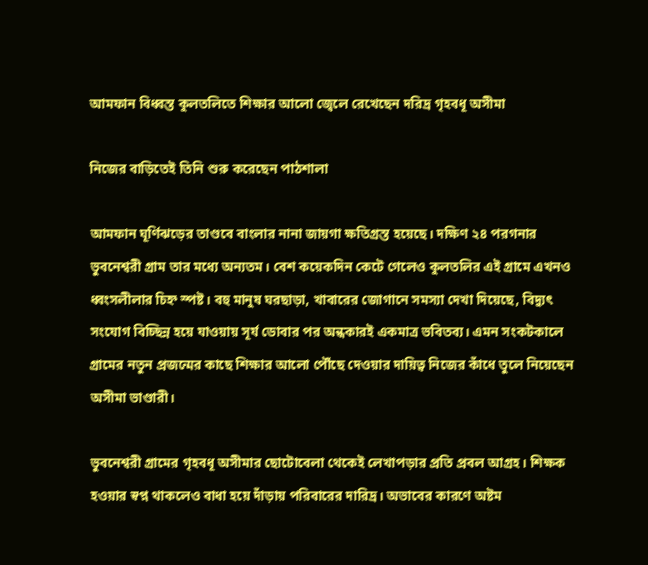আমফান বিধ্বস্ত কুলতলিতে শিক্ষার আলো জ্বেলে রেখেছেন দরিদ্র গৃহবধূ অসীমা

নিজের বাড়িতেই তিনি শুরু করেছেন পাঠশালা

আমফান ঘূর্ণিঝড়ের তাণ্ডবে বাংলার নানা জায়গা ক্ষতিগ্রস্ত হয়েছে। দক্ষিণ ২৪ পরগনার ভুবনেশ্বরী গ্রাম তার মধ্যে অন্যতম। বেশ কয়েকদিন কেটে গেলেও কুলতলির এই গ্রামে এখনও ধ্বংসলীলার চিহ্ন স্পষ্ট। বহু মানুষ ঘরছাড়া, খাবারের জোগানে সমস্যা দেখা দিয়েছে, বিদ্যুৎ সংযোগ বিচ্ছিন্ন হয়ে যাওয়ায় সূর্য ডোবার পর অন্ধকারই একমাত্র ভবিতব্য। এমন সংকটকালে গ্রামের নতুন প্রজন্মের কাছে শিক্ষার আলো পৌঁছে দেওয়ার দায়িত্ব নিজের কাঁধে তুলে নিয়েছেন অসীমা ভাণ্ডারী।

ভুবনেশ্বরী গ্রামের গৃহবধূ অসীমার ছোটোবেলা থেকেই লেখাপড়ার প্রতি প্রবল আগ্রহ। শিক্ষক হওয়ার স্বপ্ন থাকলেও বাধা হয়ে দাঁড়ায় পরিবারের দারিদ্র। অভাবের কারণে অষ্টম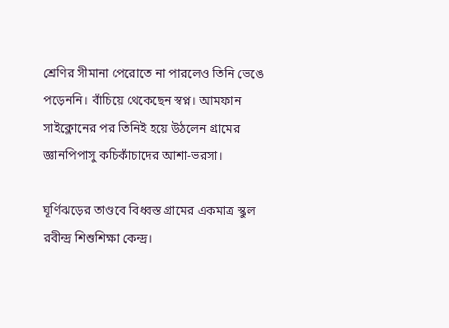শ্রেণির সীমানা পেরোতে না পারলেও তিনি ভেঙে পড়েননি। বাঁচিয়ে থেকেছেন স্বপ্ন। আমফান সাইক্লোনের পর তিনিই হয়ে উঠলেন গ্রামের জ্ঞানপিপাসু কচিকাঁচাদের আশা-ভরসা।

ঘূর্ণিঝড়ের তাণ্ডবে বিধ্বস্ত গ্রামের একমাত্র স্কুল রবীন্দ্র শিশুশিক্ষা কেন্দ্র।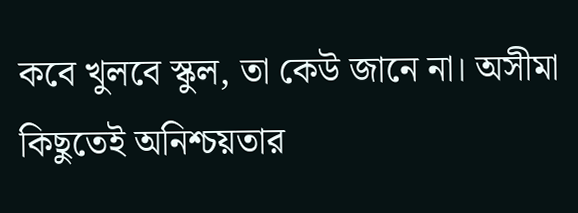কবে খুলবে স্কুল, তা কেউ জানে না। অসীমা কিছুতেই অনিশ্চয়তার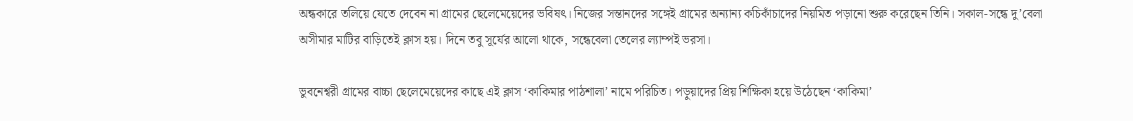অন্ধকারে তলিয়ে যেতে দেবেন না গ্রামের ছেলেমেয়েদের ভবিষৎ। নিজের সন্তানদের সঙ্গেই গ্রামের অন্যান্য কচিকাঁচাদের নিয়মিত পড়ানো শুরু করেছেন তিনি। সকাল-সন্ধে দু’বেলা অসীমার মাটির বাড়িতেই ক্লাস হয়। দিনে তবু সূর্যের আলো থাকে, সন্ধেবেলা তেলের ল্যাম্পই ভরসা।

ভুবনেশ্বরী গ্রামের বাচ্চা ছেলেমেয়েদের কাছে এই ক্লাস ‘কাকিমার পাঠশালা’ নামে পরিচিত। পড়ুয়াদের প্রিয় শিক্ষিকা হয়ে উঠেছেন ‘কাকিমা’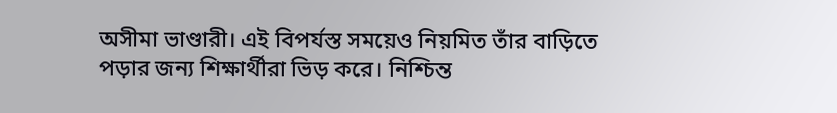অসীমা ভাণ্ডারী। এই বিপর্যস্ত সময়েও নিয়মিত তাঁর বাড়িতে পড়ার জন্য শিক্ষার্থীরা ভিড় করে। নিশ্চিন্ত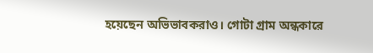হয়েছেন অভিভাবকরাও। গোটা গ্রাম অন্ধকারে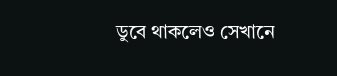ডুবে থাকলেও সেখানে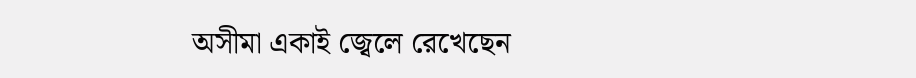অসীমা একাই জ্বেলে রেখেছেন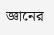জ্ঞানের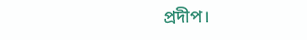প্রদীপ।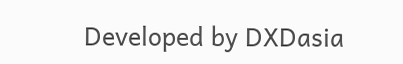Developed by DXDasia